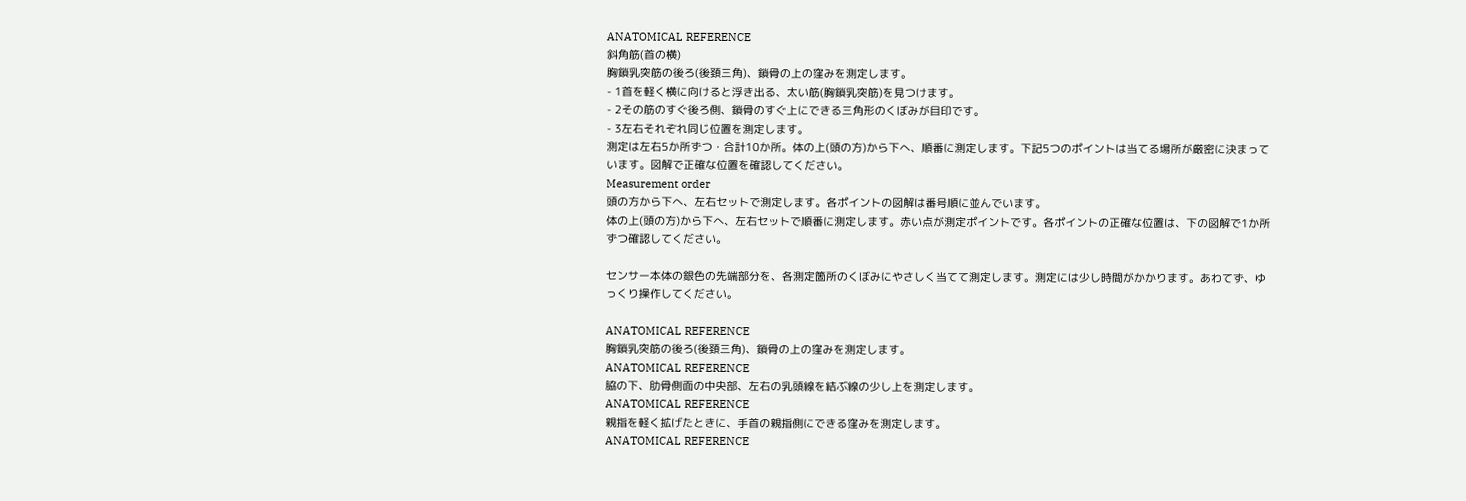ANATOMICAL REFERENCE
斜角筋(首の横)
胸鎖乳突筋の後ろ(後頚三角)、鎖骨の上の窪みを測定します。
- 1首を軽く横に向けると浮き出る、太い筋(胸鎖乳突筋)を見つけます。
- 2その筋のすぐ後ろ側、鎖骨のすぐ上にできる三角形のくぼみが目印です。
- 3左右それぞれ同じ位置を測定します。
測定は左右5か所ずつ・合計10か所。体の上(頭の方)から下へ、順番に測定します。下記5つのポイントは当てる場所が厳密に決まっています。図解で正確な位置を確認してください。
Measurement order
頭の方から下へ、左右セットで測定します。各ポイントの図解は番号順に並んでいます。
体の上(頭の方)から下へ、左右セットで順番に測定します。赤い点が測定ポイントです。各ポイントの正確な位置は、下の図解で1か所ずつ確認してください。

センサー本体の銀色の先端部分を、各測定箇所のくぼみにやさしく当てて測定します。測定には少し時間がかかります。あわてず、ゆっくり操作してください。

ANATOMICAL REFERENCE
胸鎖乳突筋の後ろ(後頚三角)、鎖骨の上の窪みを測定します。
ANATOMICAL REFERENCE
脇の下、肋骨側面の中央部、左右の乳頭線を結ぶ線の少し上を測定します。
ANATOMICAL REFERENCE
親指を軽く拡げたときに、手首の親指側にできる窪みを測定します。
ANATOMICAL REFERENCE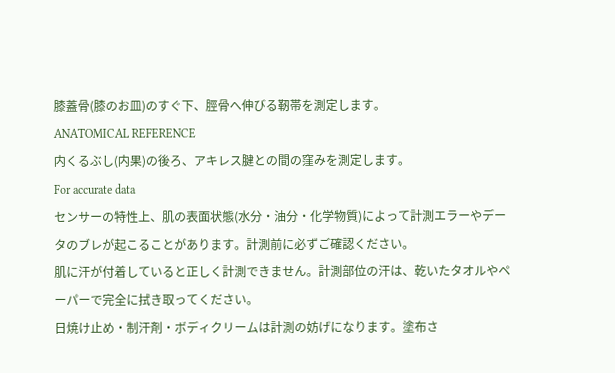膝蓋骨(膝のお皿)のすぐ下、脛骨へ伸びる靭帯を測定します。
ANATOMICAL REFERENCE
内くるぶし(内果)の後ろ、アキレス腱との間の窪みを測定します。
For accurate data
センサーの特性上、肌の表面状態(水分・油分・化学物質)によって計測エラーやデータのブレが起こることがあります。計測前に必ずご確認ください。
肌に汗が付着していると正しく計測できません。計測部位の汗は、乾いたタオルやペーパーで完全に拭き取ってください。
日焼け止め・制汗剤・ボディクリームは計測の妨げになります。塗布さ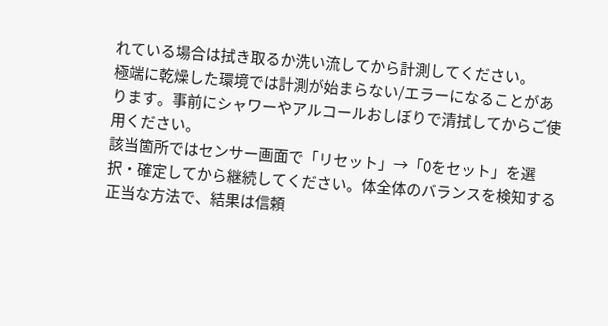れている場合は拭き取るか洗い流してから計測してください。
極端に乾燥した環境では計測が始まらない/エラーになることがあります。事前にシャワーやアルコールおしぼりで清拭してからご使用ください。
該当箇所ではセンサー画面で「リセット」→「0をセット」を選択・確定してから継続してください。体全体のバランスを検知する正当な方法で、結果は信頼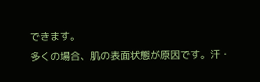できます。
多くの場合、肌の表面状態が原因です。汗・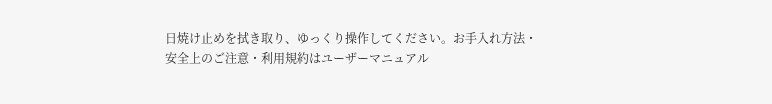日焼け止めを拭き取り、ゆっくり操作してください。お手入れ方法・安全上のご注意・利用規約はユーザーマニュアル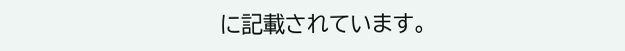に記載されています。